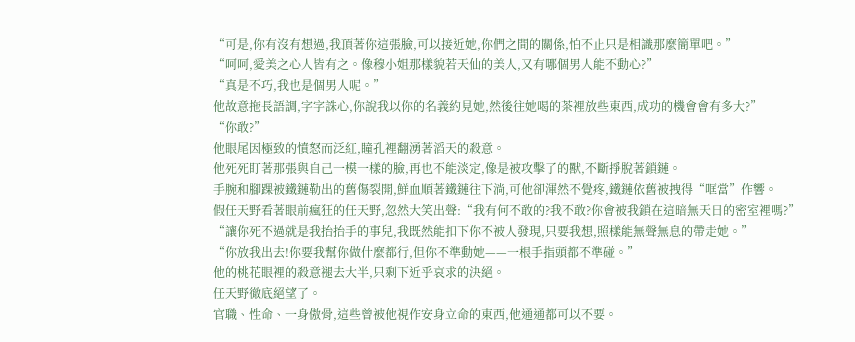“可是,你有沒有想過,我頂著你這張臉,可以接近她,你們之間的關係,怕不止只是相識那麼簡單吧。”
“呵呵,愛美之心人皆有之。像穆小姐那樣貌若天仙的美人,又有哪個男人能不動心?”
“真是不巧,我也是個男人呢。”
他故意拖長語調,字字誅心,你說我以你的名義約見她,然後往她喝的茶裡放些東西,成功的機會會有多大?”
“你敢?”
他眼尾因極致的憤怒而泛紅,瞳孔裡翻湧著滔天的殺意。
他死死盯著那張與自己一模一樣的臉,再也不能淡定,像是被攻擊了的獸,不斷掙脫著鎖鏈。
手腕和腳踝被鐵鏈勒出的舊傷裂開,鮮血順著鐵鏈往下淌,可他卻渾然不覺疼,鐵鏈依舊被拽得“哐當”作響。
假任天野看著眼前瘋狂的任天野,忽然大笑出聲:“我有何不敢的?我不敢?你會被我鎖在這暗無天日的密室裡嗎?”
“讓你死不過就是我抬抬手的事兒,我既然能扣下你不被人發現,只要我想,照樣能無聲無息的帶走她。”
“你放我出去!你要我幫你做什麼都行,但你不準動她——一根手指頭都不準碰。”
他的桃花眼裡的殺意褪去大半,只剩下近乎哀求的決絕。
任天野徹底絕望了。
官職、性命、一身傲骨,這些曾被他視作安身立命的東西,他通通都可以不要。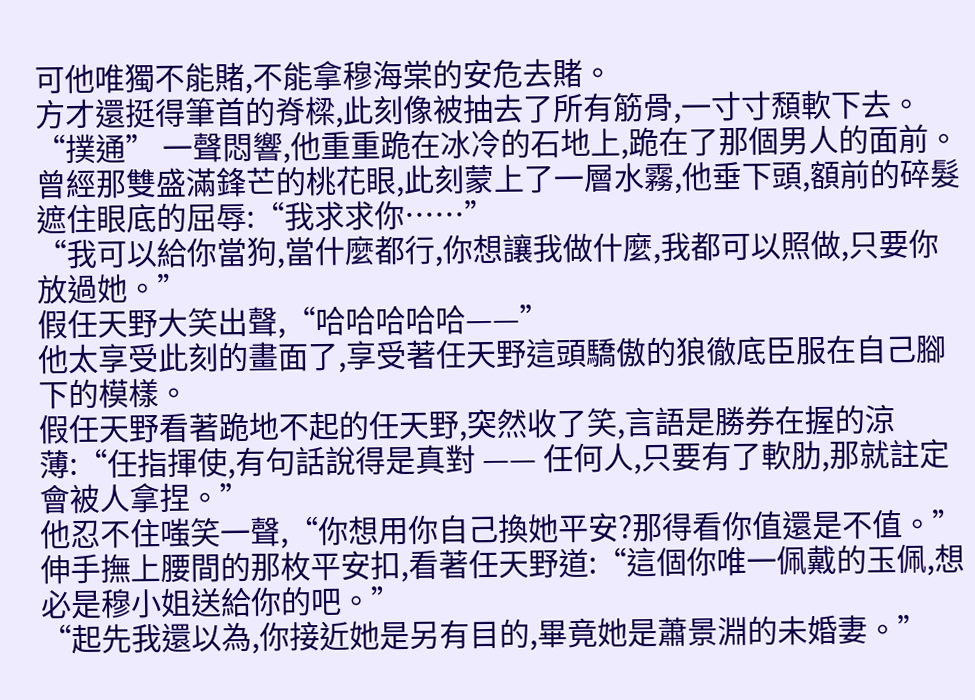可他唯獨不能賭,不能拿穆海棠的安危去賭。
方才還挺得筆首的脊樑,此刻像被抽去了所有筋骨,一寸寸頹軟下去。
“撲通” 一聲悶響,他重重跪在冰冷的石地上,跪在了那個男人的面前。
曾經那雙盛滿鋒芒的桃花眼,此刻蒙上了一層水霧,他垂下頭,額前的碎髮遮住眼底的屈辱:“我求求你……”
“我可以給你當狗,當什麼都行,你想讓我做什麼,我都可以照做,只要你放過她。”
假任天野大笑出聲,“哈哈哈哈哈——”
他太享受此刻的畫面了,享受著任天野這頭驕傲的狼徹底臣服在自己腳下的模樣。
假任天野看著跪地不起的任天野,突然收了笑,言語是勝券在握的涼薄:“任指揮使,有句話說得是真對 —— 任何人,只要有了軟肋,那就註定會被人拿捏。”
他忍不住嗤笑一聲,“你想用你自己換她平安?那得看你值還是不值。”
伸手撫上腰間的那枚平安扣,看著任天野道:“這個你唯一佩戴的玉佩,想必是穆小姐送給你的吧。”
“起先我還以為,你接近她是另有目的,畢竟她是蕭景淵的未婚妻。”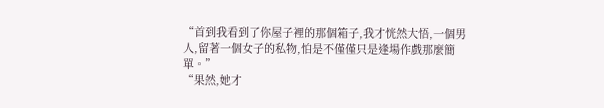“首到我看到了你屋子裡的那個箱子,我才恍然大悟,一個男人,留著一個女子的私物,怕是不僅僅只是逢場作戲那麼簡單。”
“果然,她才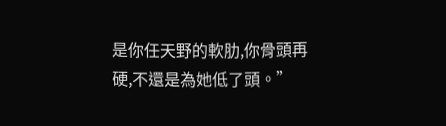是你任天野的軟肋,你骨頭再硬,不還是為她低了頭。”